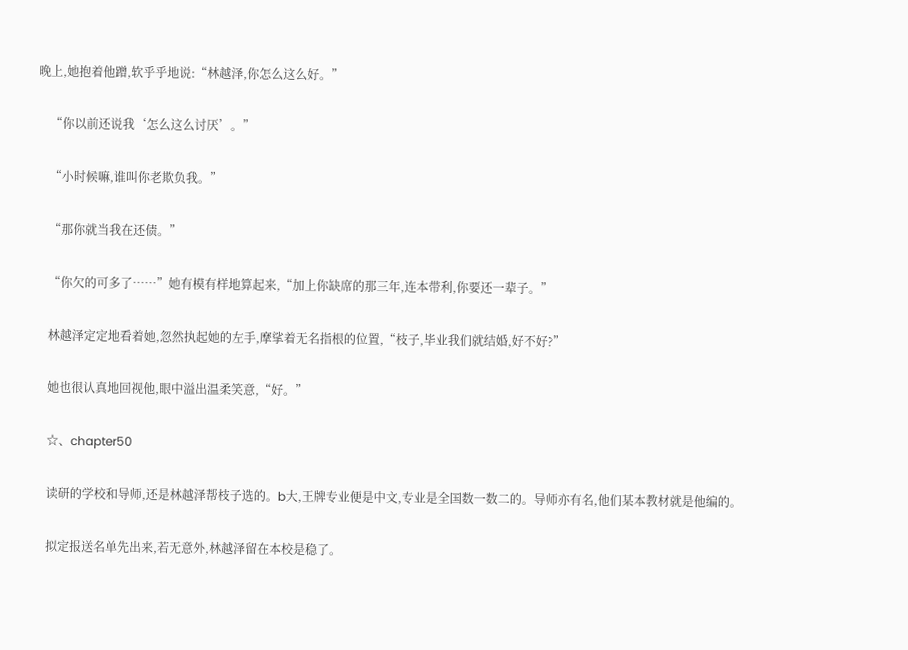晚上,她抱着他蹭,软乎乎地说:“林越泽,你怎么这么好。”

    “你以前还说我‘怎么这么讨厌’。”

    “小时候嘛,谁叫你老欺负我。”

    “那你就当我在还债。”

    “你欠的可多了……”她有模有样地算起来,“加上你缺席的那三年,连本带利,你要还一辈子。”

    林越泽定定地看着她,忽然执起她的左手,摩挲着无名指根的位置,“枝子,毕业我们就结婚,好不好?”

    她也很认真地回视他,眼中溢出温柔笑意,“好。”

    ☆、chapter50

    读研的学校和导师,还是林越泽帮枝子选的。b大,王牌专业便是中文,专业是全国数一数二的。导师亦有名,他们某本教材就是他编的。

    拟定报送名单先出来,若无意外,林越泽留在本校是稳了。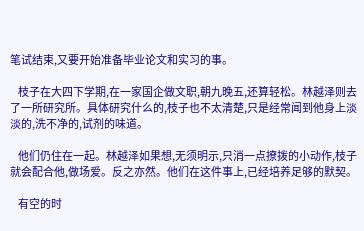笔试结束,又要开始准备毕业论文和实习的事。

    枝子在大四下学期,在一家国企做文职,朝九晚五,还算轻松。林越泽则去了一所研究所。具体研究什么的,枝子也不太清楚,只是经常闻到他身上淡淡的,洗不净的,试剂的味道。

    他们仍住在一起。林越泽如果想,无须明示,只消一点撩拨的小动作,枝子就会配合他,做场爱。反之亦然。他们在这件事上,已经培养足够的默契。

    有空的时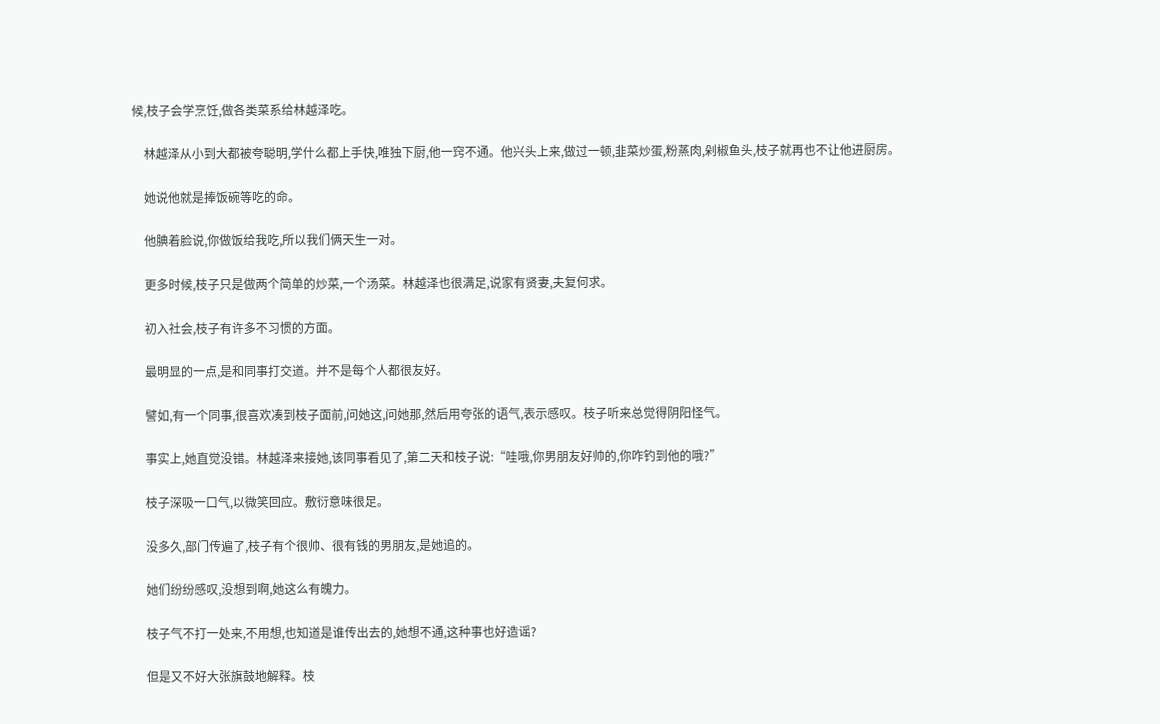候,枝子会学烹饪,做各类菜系给林越泽吃。

    林越泽从小到大都被夸聪明,学什么都上手快,唯独下厨,他一窍不通。他兴头上来,做过一顿,韭菜炒蛋,粉蒸肉,剁椒鱼头,枝子就再也不让他进厨房。

    她说他就是捧饭碗等吃的命。

    他腆着脸说,你做饭给我吃,所以我们俩天生一对。

    更多时候,枝子只是做两个简单的炒菜,一个汤菜。林越泽也很满足,说家有贤妻,夫复何求。

    初入社会,枝子有许多不习惯的方面。

    最明显的一点,是和同事打交道。并不是每个人都很友好。

    譬如,有一个同事,很喜欢凑到枝子面前,问她这,问她那,然后用夸张的语气,表示感叹。枝子听来总觉得阴阳怪气。

    事实上,她直觉没错。林越泽来接她,该同事看见了,第二天和枝子说:“哇哦,你男朋友好帅的,你咋钓到他的哦?”

    枝子深吸一口气,以微笑回应。敷衍意味很足。

    没多久,部门传遍了,枝子有个很帅、很有钱的男朋友,是她追的。

    她们纷纷感叹,没想到啊,她这么有魄力。

    枝子气不打一处来,不用想,也知道是谁传出去的,她想不通,这种事也好造谣?

    但是又不好大张旗鼓地解释。枝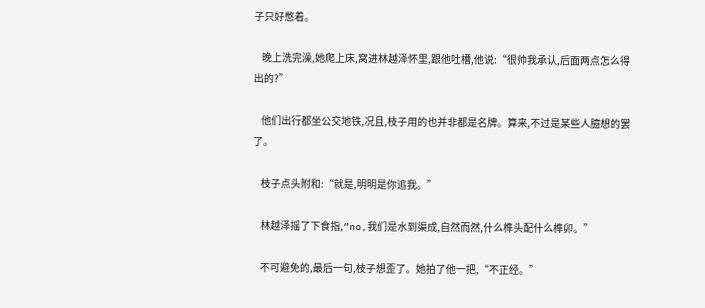子只好憋着。

    晚上洗完澡,她爬上床,窝进林越泽怀里,跟他吐槽,他说:“很帅我承认,后面两点怎么得出的?”

    他们出行都坐公交地铁,况且,枝子用的也并非都是名牌。算来,不过是某些人臆想的罢了。

    枝子点头附和:“就是,明明是你追我。”

    林越泽摇了下食指,“no,我们是水到渠成,自然而然,什么榫头配什么榫卯。”

    不可避免的,最后一句,枝子想歪了。她拍了他一把,“不正经。”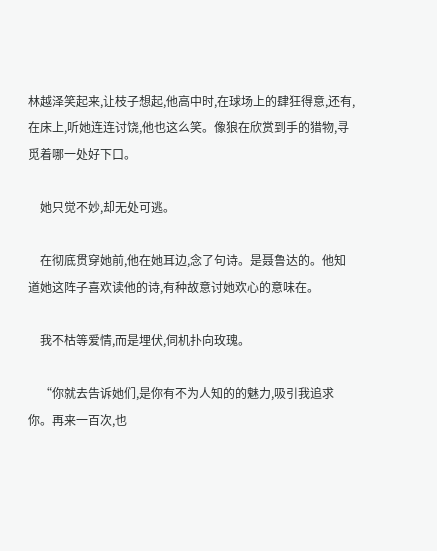林越泽笑起来,让枝子想起,他高中时,在球场上的肆狂得意,还有,在床上,听她连连讨饶,他也这么笑。像狼在欣赏到手的猎物,寻觅着哪一处好下口。

    她只觉不妙,却无处可逃。

    在彻底贯穿她前,他在她耳边,念了句诗。是聂鲁达的。他知道她这阵子喜欢读他的诗,有种故意讨她欢心的意味在。

    我不枯等爱情,而是埋伏,伺机扑向玫瑰。

    “你就去告诉她们,是你有不为人知的的魅力,吸引我追求你。再来一百次,也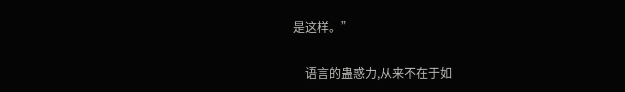是这样。”

    语言的蛊惑力,从来不在于如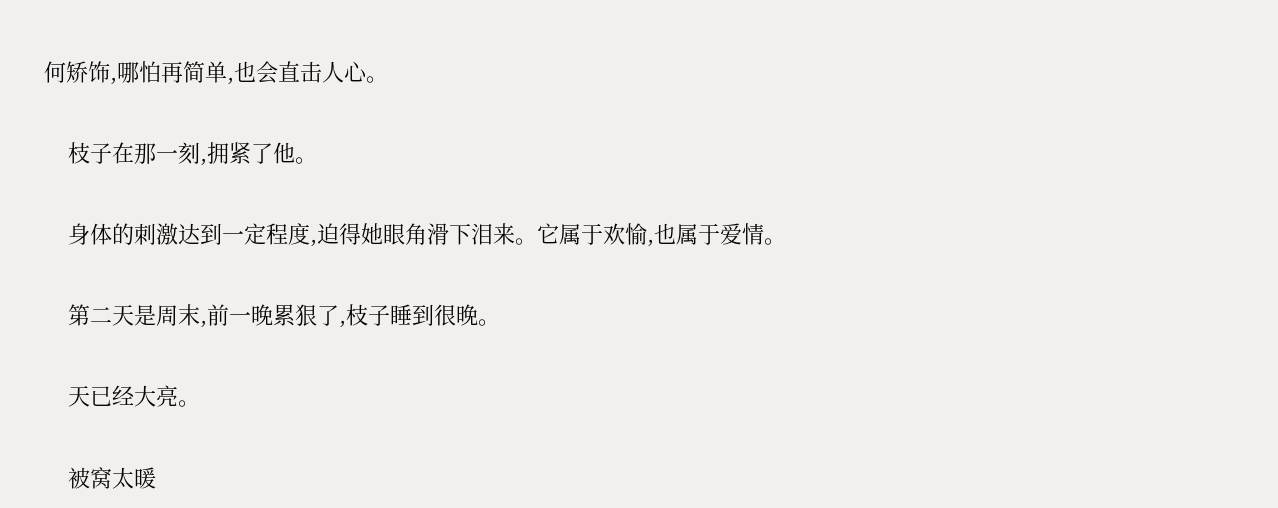何矫饰,哪怕再简单,也会直击人心。

    枝子在那一刻,拥紧了他。

    身体的刺激达到一定程度,迫得她眼角滑下泪来。它属于欢愉,也属于爱情。

    第二天是周末,前一晚累狠了,枝子睡到很晚。

    天已经大亮。

    被窝太暖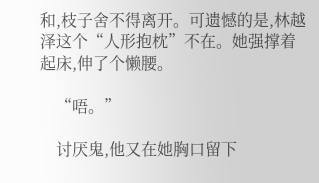和,枝子舍不得离开。可遗憾的是,林越泽这个“人形抱枕”不在。她强撑着起床,伸了个懒腰。

    “唔。”

    讨厌鬼,他又在她胸口留下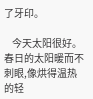了牙印。

    今天太阳很好。春日的太阳暖而不刺眼,像烘得温热的轻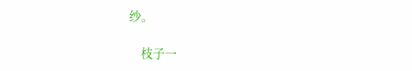纱。

    枝子一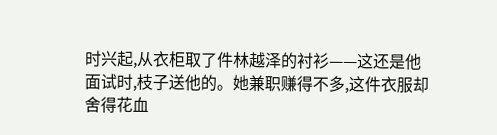时兴起,从衣柜取了件林越泽的衬衫——这还是他面试时,枝子送他的。她兼职赚得不多,这件衣服却舍得花血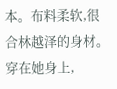本。布料柔软,很合林越泽的身材。穿在她身上,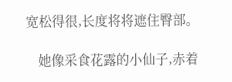宽松得很,长度将将遮住臀部。

    她像采食花露的小仙子,赤着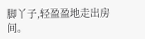脚丫子,轻盈盈地走出房间。